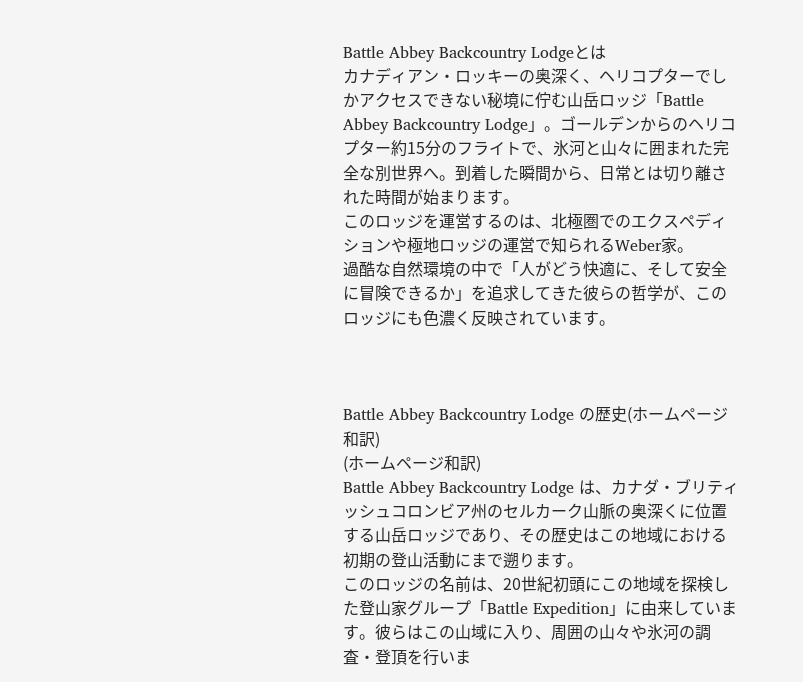Battle Abbey Backcountry Lodgeとは
カナディアン・ロッキーの奥深く、ヘリコプターでしかアクセスできない秘境に佇む山岳ロッジ「Battle Abbey Backcountry Lodge」。ゴールデンからのヘリコプター約15分のフライトで、氷河と山々に囲まれた完全な別世界へ。到着した瞬間から、日常とは切り離された時間が始まります。
このロッジを運営するのは、北極圏でのエクスペディションや極地ロッジの運営で知られるWeber家。
過酷な自然環境の中で「人がどう快適に、そして安全に冒険できるか」を追求してきた彼らの哲学が、このロッジにも色濃く反映されています。



Battle Abbey Backcountry Lodge の歴史(ホームページ和訳)
(ホームページ和訳)
Battle Abbey Backcountry Lodge は、カナダ・ブリティッシュコロンビア州のセルカーク山脈の奥深くに位置する山岳ロッジであり、その歴史はこの地域における初期の登山活動にまで遡ります。
このロッジの名前は、20世紀初頭にこの地域を探検した登山家グループ「Battle Expedition」に由来しています。彼らはこの山域に入り、周囲の山々や氷河の調査・登頂を行いま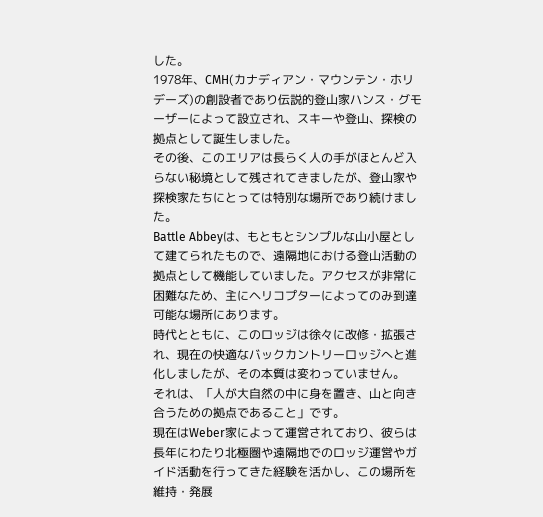した。
1978年、CMH(カナディアン・マウンテン・ホリデーズ)の創設者であり伝説的登山家ハンス・グモーザーによって設立され、スキーや登山、探検の拠点として誕生しました。
その後、このエリアは長らく人の手がほとんど入らない秘境として残されてきましたが、登山家や探検家たちにとっては特別な場所であり続けました。
Battle Abbeyは、もともとシンプルな山小屋として建てられたもので、遠隔地における登山活動の拠点として機能していました。アクセスが非常に困難なため、主にヘリコプターによってのみ到達可能な場所にあります。
時代とともに、このロッジは徐々に改修・拡張され、現在の快適なバックカントリーロッジへと進化しましたが、その本質は変わっていません。
それは、「人が大自然の中に身を置き、山と向き合うための拠点であること」です。
現在はWeber家によって運営されており、彼らは長年にわたり北極圏や遠隔地でのロッジ運営やガイド活動を行ってきた経験を活かし、この場所を維持・発展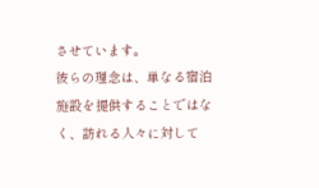させています。
彼らの理念は、単なる宿泊施設を提供することではなく、訪れる人々に対して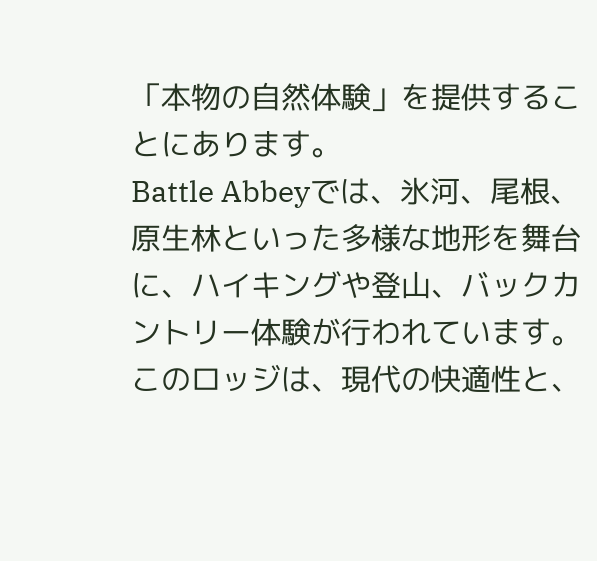「本物の自然体験」を提供することにあります。
Battle Abbeyでは、氷河、尾根、原生林といった多様な地形を舞台に、ハイキングや登山、バックカントリー体験が行われています。
このロッジは、現代の快適性と、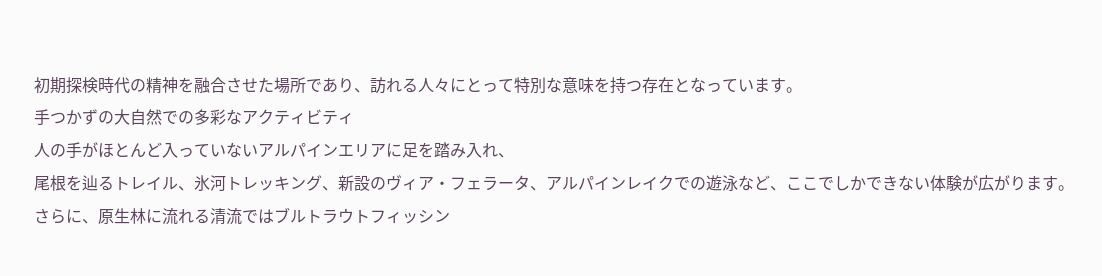初期探検時代の精神を融合させた場所であり、訪れる人々にとって特別な意味を持つ存在となっています。
手つかずの大自然での多彩なアクティビティ
人の手がほとんど入っていないアルパインエリアに足を踏み入れ、
尾根を辿るトレイル、氷河トレッキング、新設のヴィア・フェラータ、アルパインレイクでの遊泳など、ここでしかできない体験が広がります。
さらに、原生林に流れる清流ではブルトラウトフィッシン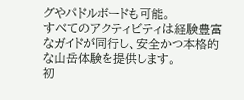グやパドルボードも可能。
すべてのアクティビティは経験豊富なガイドが同行し、安全かつ本格的な山岳体験を提供します。
初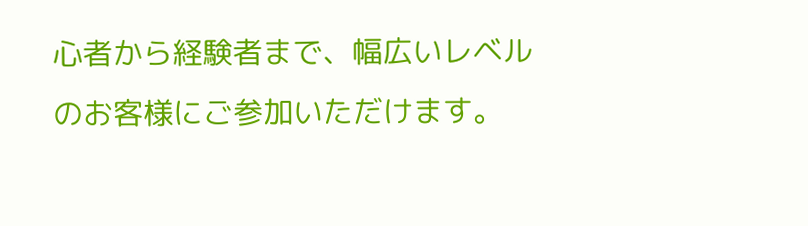心者から経験者まで、幅広いレベルのお客様にご参加いただけます。